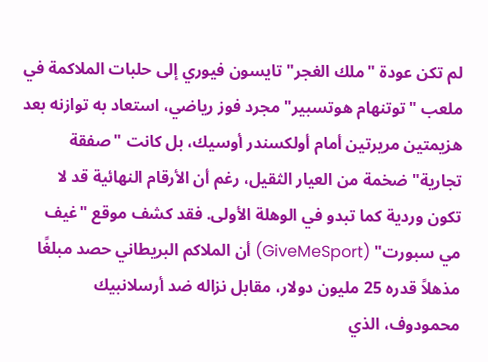لم تكن عودة "ملك الغجر" تايسون فيوري إلى حلبات الملاكمة في ملعب "توتنهام هوتسبير" مجرد فوز رياضي، استعاد به توازنه بعد هزيمتين مريرتين أمام أولكسندر أوسيك، بل كانت "صفقة تجارية" ضخمة من العيار الثقيل، رغم أن الأرقام النهائية قد لا تكون وردية كما تبدو في الوهلة الأولى. فقد كشف موقع "غيف مي سبورت" (GiveMeSport) أن الملاكم البريطاني حصد مبلغًا مذهلاً قدره 25 مليون دولار، مقابل نزاله ضد أرسلانبيك محمودوف، الذي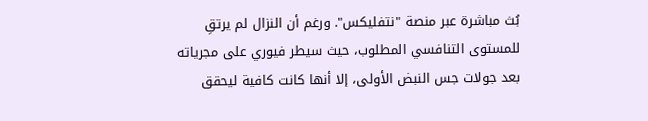بُث مباشرة عبر منصة "نتفليكس". ورغم أن النزال لم يرتقِ للمستوى التنافسي المطلوب، حيث سيطر فيوري على مجرياته بعد جولات جس النبض الأولى، إلا أنها كانت كافية ليحقق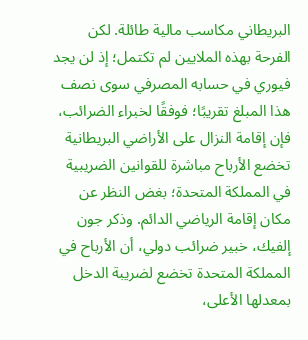البريطاني مكاسب مالية طائلة. لكن الفرحة بهذه الملايين لم تكتمل؛ إذ لن يجد فيوري في حسابه المصرفي سوى نصف هذا المبلغ تقريبًا؛ فوفقًا لخبراء الضرائب، فإن إقامة النزال على الأراضي البريطانية تخضع الأرباح مباشرة للقوانين الضريبية في المملكة المتحدة؛ بغض النظر عن مكان إقامة الرياضي الدائم. وذكر جون إلفيك، خبير ضرائب دولي، أن الأرباح في المملكة المتحدة تخضع لضريبة الدخل بمعدلها الأعلى،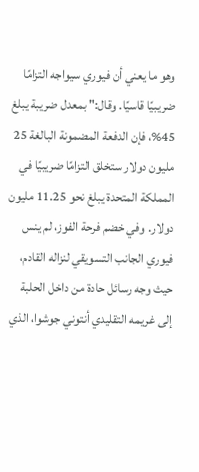وهو ما يعني أن فيوري سيواجه التزامًا ضريبيًا قاسيًا. وقال:" بمعدل ضريبة يبلغ 45%، فإن الدفعة المضمونة البالغة 25 مليون دولار ستخلق التزامًا ضريبيًا في المملكة المتحدة يبلغ نحو 11.25 مليون دولار. وفي خضم فرحة الفوز، لم ينس فيوري الجانب التسويقي لنزاله القادم، حيث وجه رسائل حادة من داخل الحلبة إلى غريمه التقليدي أنتوني جوشوا، الذي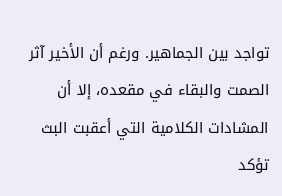تواجد بين الجماهير. ورغم أن الأخير آثر الصمت والبقاء في مقعده، إلا أن المشادات الكلامية التي أعقبت البث تؤكد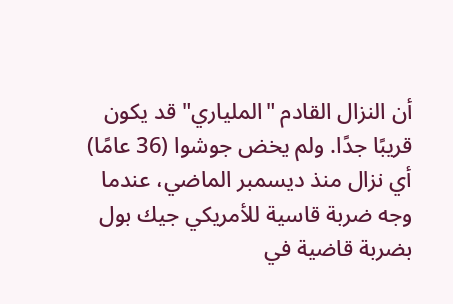أن النزال القادم "الملياري" قد يكون قريبًا جدًا. ولم يخض جوشوا (36 عامًا) أي نزال منذ ديسمبر الماضي، عندما وجه ضربة قاسية للأمريكي جيك بول بضربة قاضية في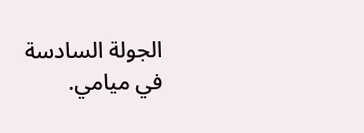الجولة السادسة في ميامي.